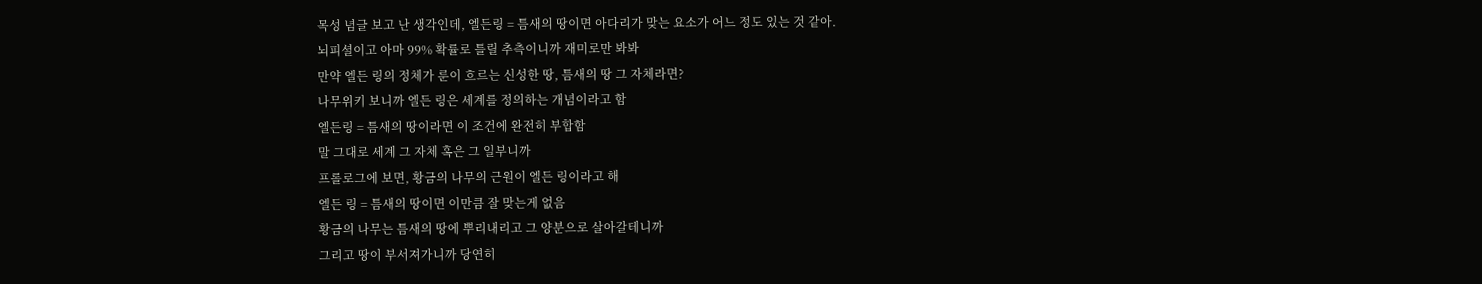목성 념글 보고 난 생각인데, 엘든링 = 틈새의 땅이면 아다리가 맞는 요소가 어느 정도 있는 것 같아.
뇌피셜이고 아마 99% 확률로 틀릴 추측이니까 재미로만 봐봐
만약 엘든 링의 정체가 룬이 흐르는 신성한 땅, 틈새의 땅 그 자체라면?
나무위키 보니까 엘든 링은 세계를 정의하는 개념이라고 함
엘든링 = 틈새의 땅이라면 이 조건에 완전히 부합함
말 그대로 세계 그 자체 혹은 그 일부니까
프롤로그에 보면, 황금의 나무의 근원이 엘든 링이라고 해
엘든 링 = 틈새의 땅이면 이만큼 잘 맞는게 없음
황금의 나무는 틈새의 땅에 뿌리내리고 그 양분으로 살아갈테니까
그리고 땅이 부서져가니까 당연히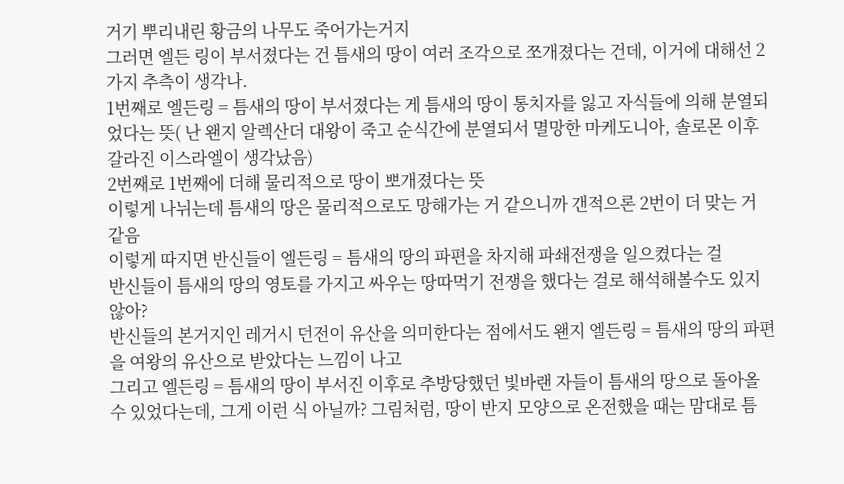거기 뿌리내린 황금의 나무도 죽어가는거지
그러면 엘든 링이 부서졌다는 건 틈새의 땅이 여러 조각으로 쪼개졌다는 건데, 이거에 대해선 2가지 추측이 생각나.
1번째로 엘든링 = 틈새의 땅이 부서졌다는 게 틈새의 땅이 통치자를 잃고 자식들에 의해 분열되었다는 뜻( 난 왠지 알렉산더 대왕이 죽고 순식간에 분열되서 멸망한 마케도니아, 솔로몬 이후 갈라진 이스라엘이 생각났음)
2번째로 1번째에 더해 물리적으로 땅이 뽀개졌다는 뜻
이렇게 나뉘는데 틈새의 땅은 물리적으로도 망해가는 거 같으니까 갠적으론 2번이 더 맞는 거 같음
이렇게 따지면 반신들이 엘든링 = 틈새의 땅의 파편을 차지해 파쇄전쟁을 일으켰다는 걸
반신들이 틈새의 땅의 영토를 가지고 싸우는 땅따먹기 전쟁을 했다는 걸로 해석해볼수도 있지 않아?
반신들의 본거지인 레거시 던전이 유산을 의미한다는 점에서도 왠지 엘든링 = 틈새의 땅의 파편을 여왕의 유산으로 받았다는 느낌이 나고
그리고 엘든링 = 틈새의 땅이 부서진 이후로 추방당했던 빛바랜 자들이 틈새의 땅으로 돌아올 수 있었다는데, 그게 이런 식 아닐까? 그림처럼, 땅이 반지 모양으로 온전했을 때는 맘대로 틈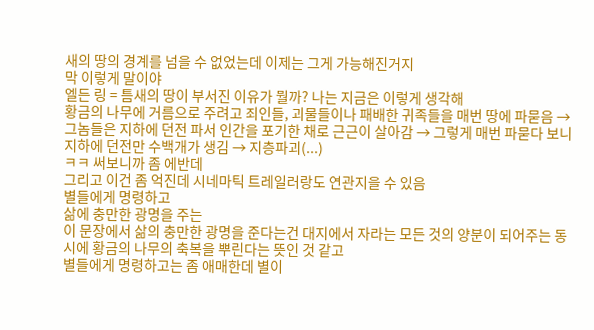새의 땅의 경계를 넘을 수 없었는데 이제는 그게 가능해진거지
막 이렇게 말이야
엘든 링 = 틈새의 땅이 부서진 이유가 뭘까? 나는 지금은 이렇게 생각해
황금의 나무에 거름으로 주려고 죄인들, 괴물들이나 패배한 귀족들을 매번 땅에 파묻음 → 그놈들은 지하에 던전 파서 인간을 포기한 채로 근근이 살아감 → 그렇게 매번 파묻다 보니 지하에 던전만 수백개가 생김 → 지층파괴(...)
ㅋㅋ 써보니까 좀 에반데
그리고 이건 좀 억진데 시네마틱 트레일러랑도 연관지을 수 있음
별들에게 명령하고
삶에 충만한 광명을 주는
이 문장에서 삶의 충만한 광명을 준다는건 대지에서 자라는 모든 것의 양분이 되어주는 동시에 황금의 나무의 축복을 뿌린다는 뜻인 것 같고
별들에게 명령하고는 좀 애매한데 별이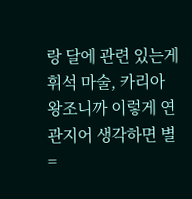랑 달에 관련 있는게 휘석 마술, 카리아 왕조니까 이렇게 연관지어 생각하면 별 =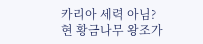카리아 세력 아님?
현 황금나무 왕조가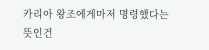카리아 왕조에게마저 명령했다는 뜻인건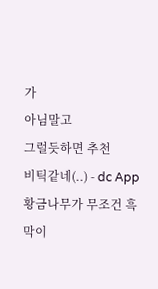가
아님말고
그럴듯하면 추천
비틱같네(..) - dc App
황금나무가 무조건 흑막이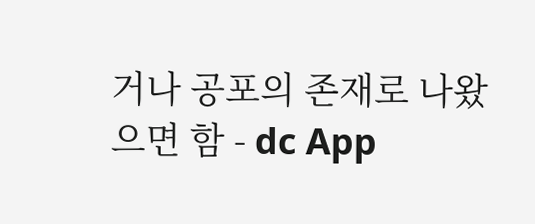거나 공포의 존재로 나왔으면 함 - dc App